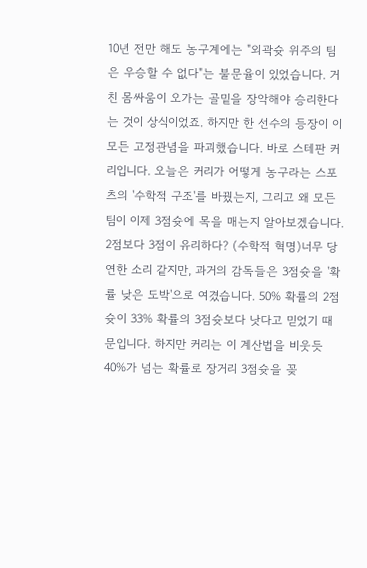10년 전만 해도 농구계에는 "외곽슛 위주의 팀은 우승할 수 없다"는 불문율이 있었습니다. 거친 몸싸움이 오가는 골밑을 장악해야 승리한다는 것이 상식이었죠. 하지만 한 선수의 등장이 이 모든 고정관념을 파괴했습니다. 바로 스테판 커리입니다. 오늘은 커리가 어떻게 농구라는 스포츠의 '수학적 구조'를 바꿨는지, 그리고 왜 모든 팀이 이제 3점슛에 목을 매는지 알아보겠습니다. 2점보다 3점이 유리하다? (수학적 혁명)너무 당연한 소리 같지만, 과거의 감독들은 3점슛을 '확률 낮은 도박'으로 여겼습니다. 50% 확률의 2점슛이 33% 확률의 3점슛보다 낫다고 믿었기 때문입니다. 하지만 커리는 이 계산법을 비웃듯 40%가 넘는 확률로 장거리 3점슛을 꽂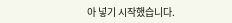아 넣기 시작했습니다.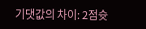기댓값의 차이: 2점슛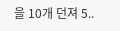을 10개 던져 5..